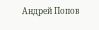Андрей Попов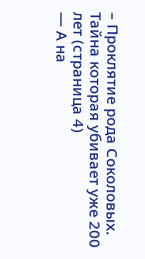– Проклятие рода Соколовых. Тайна которая убивает уже 200 лет (страница 4)
— А на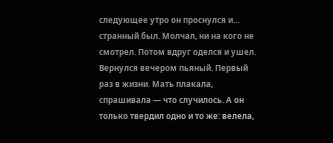следующее утро он проснулся и… странный был. Молчал, ни на кого не смотрел. Потом вдруг оделся и ушел. Вернулся вечером пьяный. Первый раз в жизни. Мать плакала, спрашивала — что случилось. А он только твердил одно и то же: велела,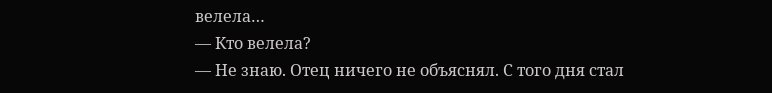велела…
— Кто велела?
— Не знаю. Отец ничего не объяснял. С того дня стал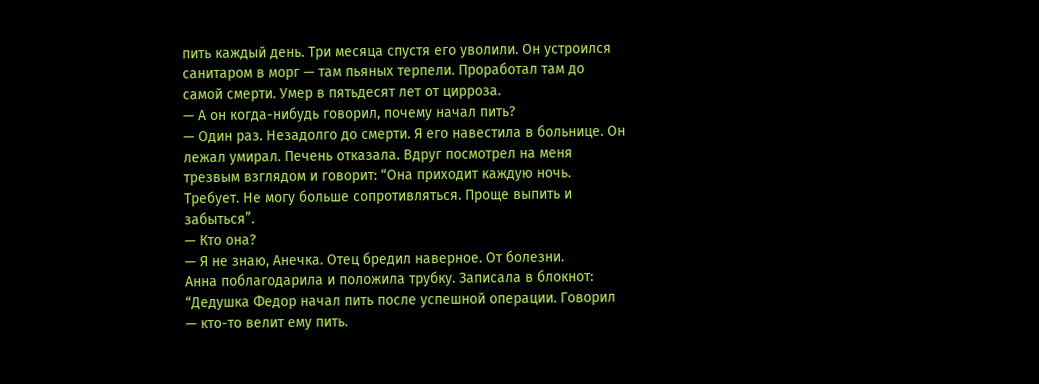пить каждый день. Три месяца спустя его уволили. Он устроился санитаром в морг — там пьяных терпели. Проработал там до самой смерти. Умер в пятьдесят лет от цирроза.
— А он когда-нибудь говорил, почему начал пить?
— Один раз. Незадолго до смерти. Я его навестила в больнице. Он лежал умирал. Печень отказала. Вдруг посмотрел на меня трезвым взглядом и говорит: “Она приходит каждую ночь. Требует. Не могу больше сопротивляться. Проще выпить и забыться”.
— Кто она?
— Я не знаю, Анечка. Отец бредил наверное. От болезни.
Анна поблагодарила и положила трубку. Записала в блокнот: “Дедушка Федор начал пить после успешной операции. Говорил — кто-то велит ему пить.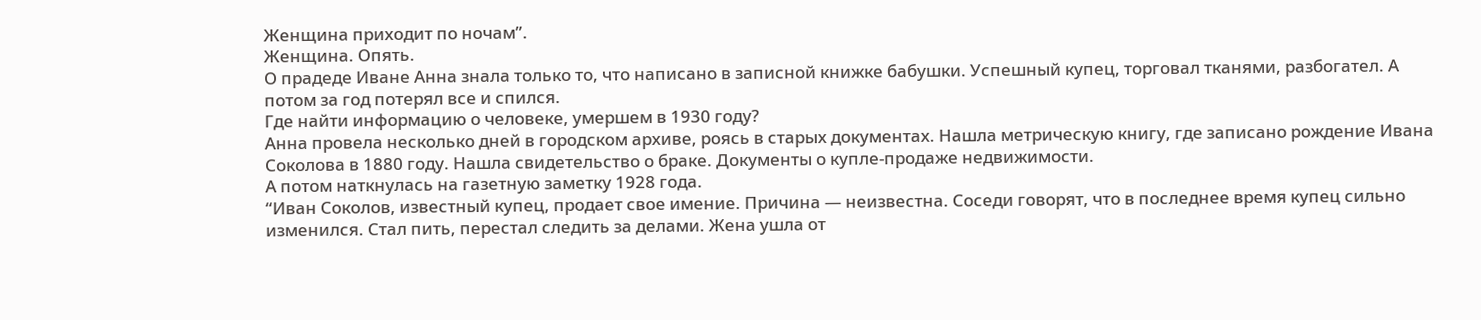Женщина приходит по ночам”.
Женщина. Опять.
О прадеде Иване Анна знала только то, что написано в записной книжке бабушки. Успешный купец, торговал тканями, разбогател. А потом за год потерял все и спился.
Где найти информацию о человеке, умершем в 1930 году?
Анна провела несколько дней в городском архиве, роясь в старых документах. Нашла метрическую книгу, где записано рождение Ивана Соколова в 1880 году. Нашла свидетельство о браке. Документы о купле-продаже недвижимости.
А потом наткнулась на газетную заметку 1928 года.
“Иван Соколов, известный купец, продает свое имение. Причина — неизвестна. Соседи говорят, что в последнее время купец сильно изменился. Стал пить, перестал следить за делами. Жена ушла от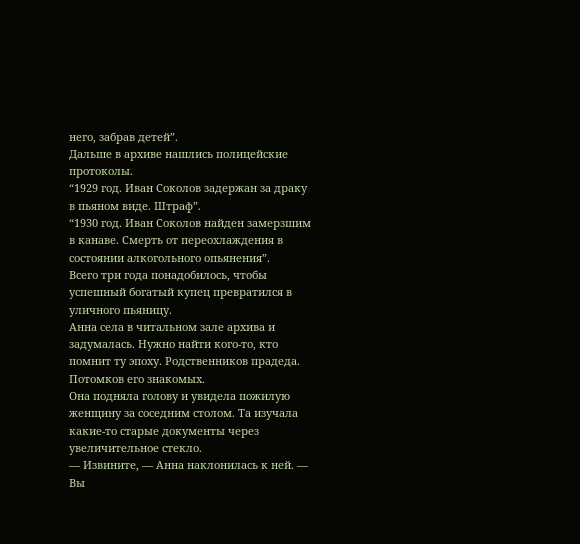него, забрав детей”.
Дальше в архиве нашлись полицейские протоколы.
“1929 год. Иван Соколов задержан за драку в пьяном виде. Штраф”.
“1930 год. Иван Соколов найден замерзшим в канаве. Смерть от переохлаждения в состоянии алкогольного опьянения”.
Всего три года понадобилось, чтобы успешный богатый купец превратился в уличного пьяницу.
Анна села в читальном зале архива и задумалась. Нужно найти кого-то, кто помнит ту эпоху. Родственников прадеда. Потомков его знакомых.
Она подняла голову и увидела пожилую женщину за соседним столом. Та изучала какие-то старые документы через увеличительное стекло.
— Извините, — Анна наклонилась к ней. — Вы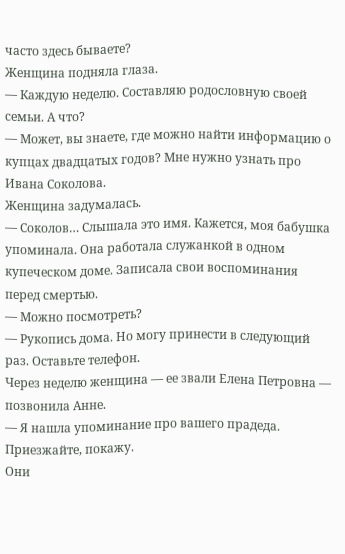часто здесь бываете?
Женщина подняла глаза.
— Каждую неделю. Составляю родословную своей семьи. А что?
— Может, вы знаете, где можно найти информацию о купцах двадцатых годов? Мне нужно узнать про Ивана Соколова.
Женщина задумалась.
— Соколов… Слышала это имя. Кажется, моя бабушка упоминала. Она работала служанкой в одном купеческом доме. Записала свои воспоминания перед смертью.
— Можно посмотреть?
— Рукопись дома. Но могу принести в следующий раз. Оставьте телефон.
Через неделю женщина — ее звали Елена Петровна — позвонила Анне.
— Я нашла упоминание про вашего прадеда. Приезжайте, покажу.
Они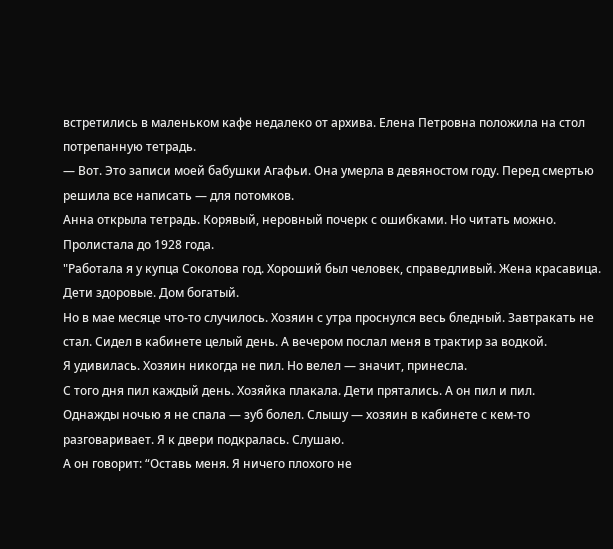встретились в маленьком кафе недалеко от архива. Елена Петровна положила на стол потрепанную тетрадь.
— Вот. Это записи моей бабушки Агафьи. Она умерла в девяностом году. Перед смертью решила все написать — для потомков.
Анна открыла тетрадь. Корявый, неровный почерк с ошибками. Но читать можно.
Пролистала до 1928 года.
"Работала я у купца Соколова год. Хороший был человек, справедливый. Жена красавица. Дети здоровые. Дом богатый.
Но в мае месяце что-то случилось. Хозяин с утра проснулся весь бледный. Завтракать не стал. Сидел в кабинете целый день. А вечером послал меня в трактир за водкой.
Я удивилась. Хозяин никогда не пил. Но велел — значит, принесла.
С того дня пил каждый день. Хозяйка плакала. Дети прятались. А он пил и пил.
Однажды ночью я не спала — зуб болел. Слышу — хозяин в кабинете с кем-то разговаривает. Я к двери подкралась. Слушаю.
А он говорит: “Оставь меня. Я ничего плохого не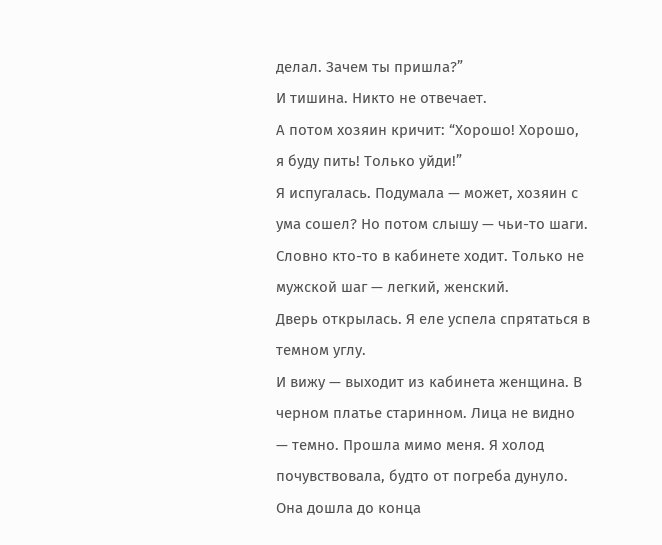делал. Зачем ты пришла?”
И тишина. Никто не отвечает.
А потом хозяин кричит: “Хорошо! Хорошо, я буду пить! Только уйди!”
Я испугалась. Подумала — может, хозяин с ума сошел? Но потом слышу — чьи-то шаги. Словно кто-то в кабинете ходит. Только не мужской шаг — легкий, женский.
Дверь открылась. Я еле успела спрятаться в темном углу.
И вижу — выходит из кабинета женщина. В черном платье старинном. Лица не видно — темно. Прошла мимо меня. Я холод почувствовала, будто от погреба дунуло.
Она дошла до конца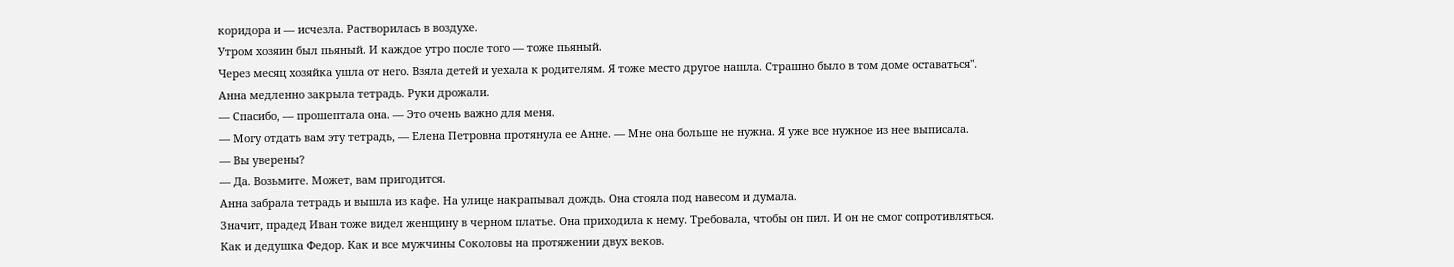коридора и — исчезла. Растворилась в воздухе.
Утром хозяин был пьяный. И каждое утро после того — тоже пьяный.
Через месяц хозяйка ушла от него. Взяла детей и уехала к родителям. Я тоже место другое нашла. Страшно было в том доме оставаться".
Анна медленно закрыла тетрадь. Руки дрожали.
— Спасибо, — прошептала она. — Это очень важно для меня.
— Могу отдать вам эту тетрадь, — Елена Петровна протянула ее Анне. — Мне она больше не нужна. Я уже все нужное из нее выписала.
— Вы уверены?
— Да. Возьмите. Может, вам пригодится.
Анна забрала тетрадь и вышла из кафе. На улице накрапывал дождь. Она стояла под навесом и думала.
Значит, прадед Иван тоже видел женщину в черном платье. Она приходила к нему. Требовала, чтобы он пил. И он не смог сопротивляться.
Как и дедушка Федор. Как и все мужчины Соколовы на протяжении двух веков.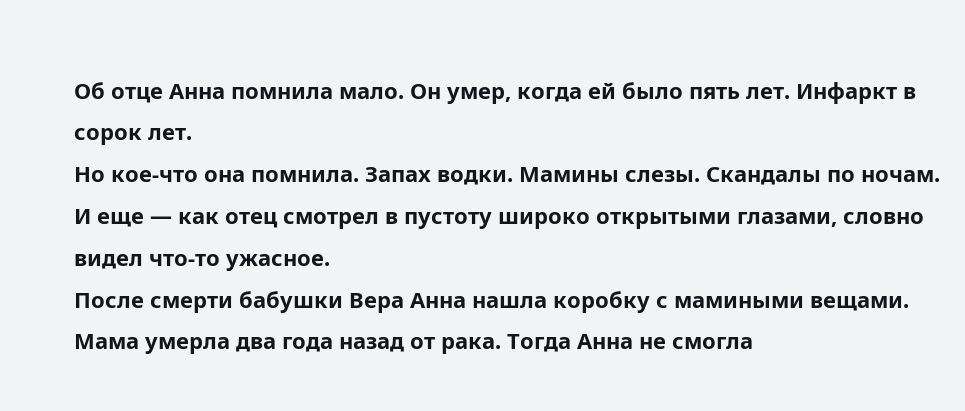Об отце Анна помнила мало. Он умер, когда ей было пять лет. Инфаркт в сорок лет.
Но кое-что она помнила. Запах водки. Мамины слезы. Скандалы по ночам. И еще — как отец смотрел в пустоту широко открытыми глазами, словно видел что-то ужасное.
После смерти бабушки Вера Анна нашла коробку с мамиными вещами. Мама умерла два года назад от рака. Тогда Анна не смогла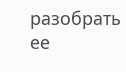разобрать ее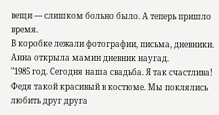вещи — слишком больно было. А теперь пришло время.
В коробке лежали фотографии, письма, дневники. Анна открыла мамин дневник наугад.
"1985 год. Сегодня наша свадьба. Я так счастлива! Федя такой красивый в костюме. Мы поклялись любить друг друга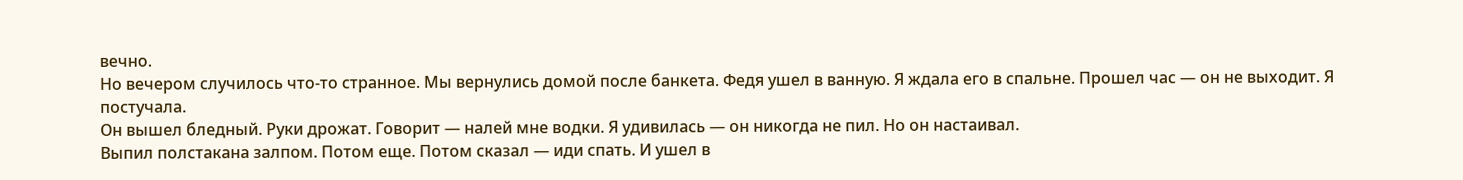вечно.
Но вечером случилось что-то странное. Мы вернулись домой после банкета. Федя ушел в ванную. Я ждала его в спальне. Прошел час — он не выходит. Я постучала.
Он вышел бледный. Руки дрожат. Говорит — налей мне водки. Я удивилась — он никогда не пил. Но он настаивал.
Выпил полстакана залпом. Потом еще. Потом сказал — иди спать. И ушел в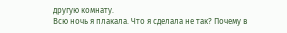другую комнату.
Всю ночь я плакала. Что я сделала не так? Почему в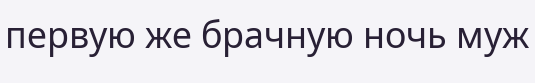первую же брачную ночь муж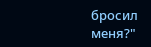бросил меня?"